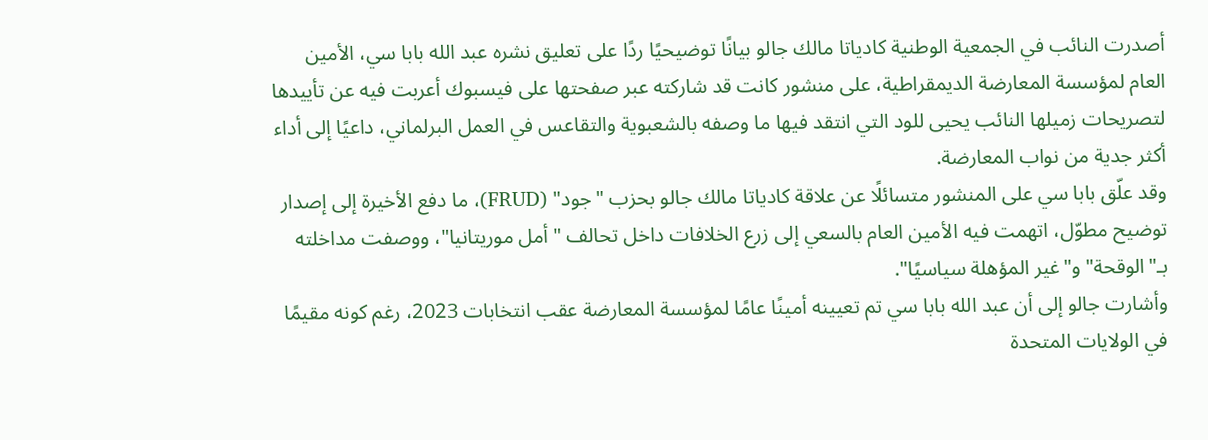أصدرت النائب في الجمعية الوطنية كادياتا مالك جالو بيانًا توضيحيًا ردًا على تعليق نشره عبد الله بابا سي، الأمين العام لمؤسسة المعارضة الديمقراطية، على منشور كانت قد شاركته عبر صفحتها على فيسبوك أعربت فيه عن تأييدها لتصريحات زميلها النائب يحيى للود التي انتقد فيها ما وصفه بالشعبوية والتقاعس في العمل البرلماني، داعيًا إلى أداء أكثر جدية من نواب المعارضة.
وقد علّق بابا سي على المنشور متسائلًا عن علاقة كادياتا مالك جالو بحزب "جود" (FRUD)، ما دفع الأخيرة إلى إصدار توضيح مطوّل، اتهمت فيه الأمين العام بالسعي إلى زرع الخلافات داخل تحالف "أمل موريتانيا"، ووصفت مداخلته بـ"الوقحة" و"غير المؤهلة سياسيًا".
وأشارت جالو إلى أن عبد الله بابا سي تم تعيينه أمينًا عامًا لمؤسسة المعارضة عقب انتخابات 2023، رغم كونه مقيمًا في الولايات المتحدة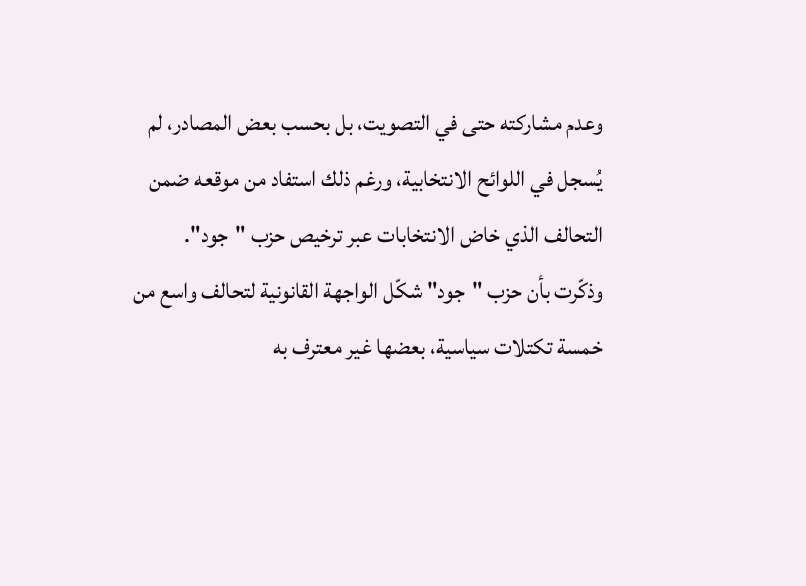وعدم مشاركته حتى في التصويت، بل بحسب بعض المصادر، لم يُسجل في اللوائح الانتخابية، ورغم ذلك استفاد من موقعه ضمن التحالف الذي خاض الانتخابات عبر ترخيص حزب "جود".
وذكّرت بأن حزب "جود" شكّل الواجهة القانونية لتحالف واسع من خمسة تكتلات سياسية، بعضها غير معترف به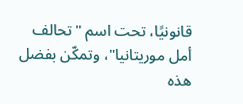قانونيًا، تحت اسم "تحالف أمل موريتانيا"، وتمكّن بفضل هذه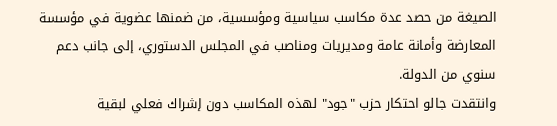الصيغة من حصد عدة مكاسب سياسية ومؤسسية، من ضمنها عضوية في مؤسسة المعارضة وأمانة عامة ومديريات ومناصب في المجلس الدستوري، إلى جانب دعم سنوي من الدولة.
وانتقدت جالو احتكار حزب "جود" لهذه المكاسب دون إشراك فعلي لبقية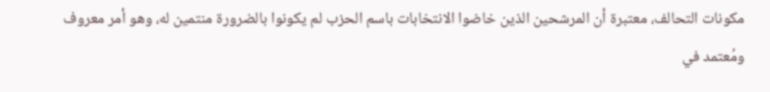مكونات التحالف، معتبرة أن المرشحين الذين خاضوا الانتخابات باسم الحزب لم يكونوا بالضرورة منتمين له، وهو أمر معروف ومُعتمد في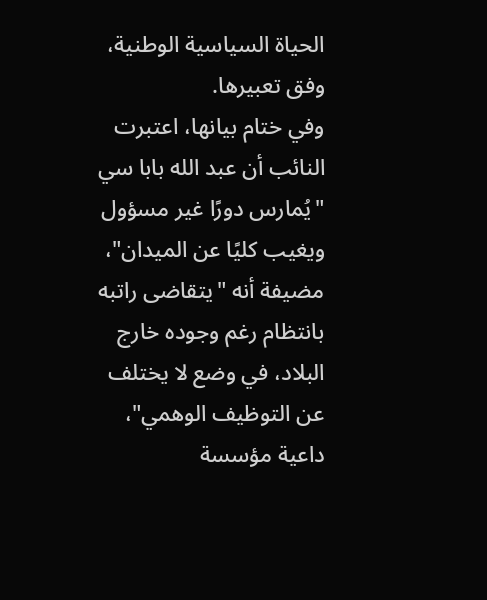الحياة السياسية الوطنية، وفق تعبيرها.
وفي ختام بيانها، اعتبرت النائب أن عبد الله بابا سي "يُمارس دورًا غير مسؤول ويغيب كليًا عن الميدان"، مضيفة أنه "يتقاضى راتبه بانتظام رغم وجوده خارج البلاد، في وضع لا يختلف عن التوظيف الوهمي"، داعية مؤسسة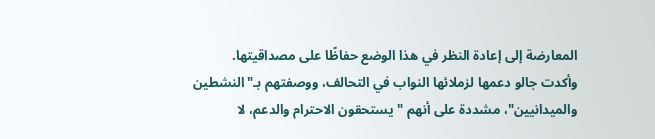المعارضة إلى إعادة النظر في هذا الوضع حفاظًا على مصداقيتها.
وأكدت جالو دعمها لزملائها النواب في التحالف، ووصفتهم بـ"النشطين والميدانيين"، مشددة على أنهم "يستحقون الاحترام والدعم، لا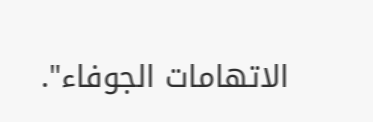الاتهامات الجوفاء".